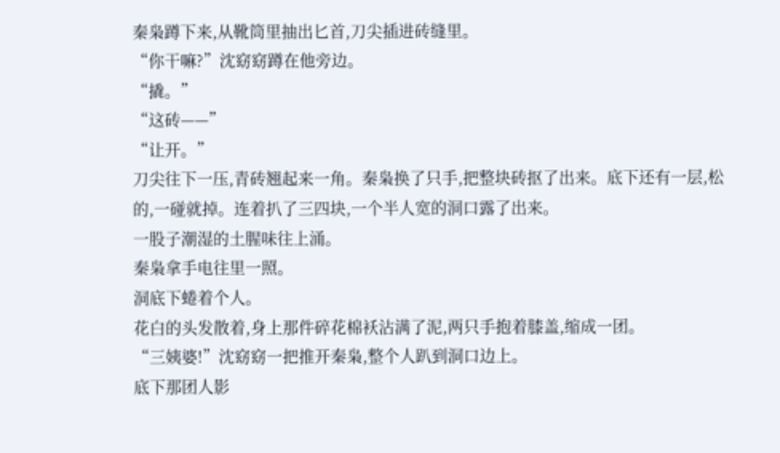秦枭蹲下来,从靴筒里抽出匕首,刀尖插进砖缝里。
“你干嘛?”沈窈窈蹲在他旁边。
“撬。”
“这砖——”
“让开。”
刀尖往下一压,青砖翘起来一角。秦枭换了只手,把整块砖抠了出来。底下还有一层,松的,一碰就掉。连着扒了三四块,一个半人宽的洞口露了出来。
一股子潮湿的土腥味往上涌。
秦枭拿手电往里一照。
洞底下蜷着个人。
花白的头发散着,身上那件碎花棉袄沾满了泥,两只手抱着膝盖,缩成一团。
“三姨婆!”沈窈窈一把推开秦枭,整个人趴到洞口边上。
底下那团人影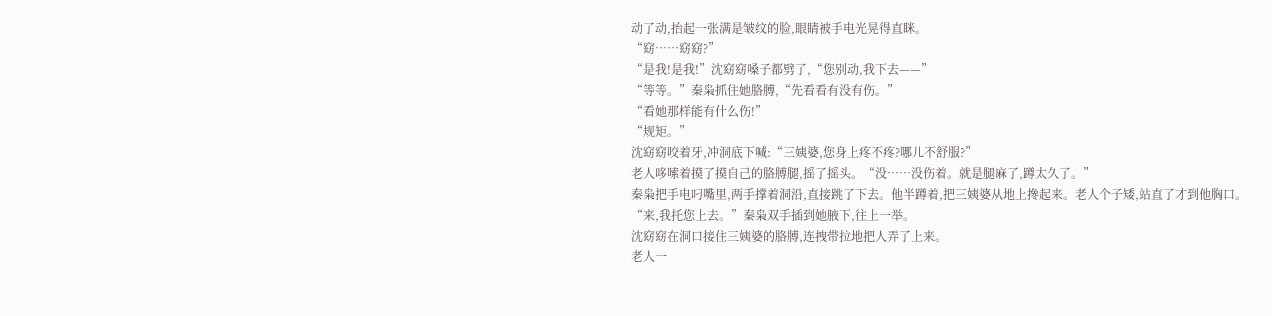动了动,抬起一张满是皱纹的脸,眼睛被手电光晃得直眯。
“窈……窈窈?”
“是我!是我!”沈窈窈嗓子都劈了,“您别动,我下去——”
“等等。”秦枭抓住她胳膊,“先看看有没有伤。”
“看她那样能有什么伤!”
“规矩。”
沈窈窈咬着牙,冲洞底下喊:“三姨婆,您身上疼不疼?哪儿不舒服?”
老人哆嗦着摸了摸自己的胳膊腿,摇了摇头。“没……没伤着。就是腿麻了,蹲太久了。”
秦枭把手电叼嘴里,两手撑着洞沿,直接跳了下去。他半蹲着,把三姨婆从地上搀起来。老人个子矮,站直了才到他胸口。
“来,我托您上去。”秦枭双手插到她腋下,往上一举。
沈窈窈在洞口接住三姨婆的胳膊,连拽带拉地把人弄了上来。
老人一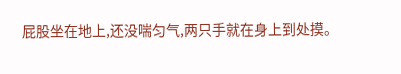屁股坐在地上,还没喘匀气,两只手就在身上到处摸。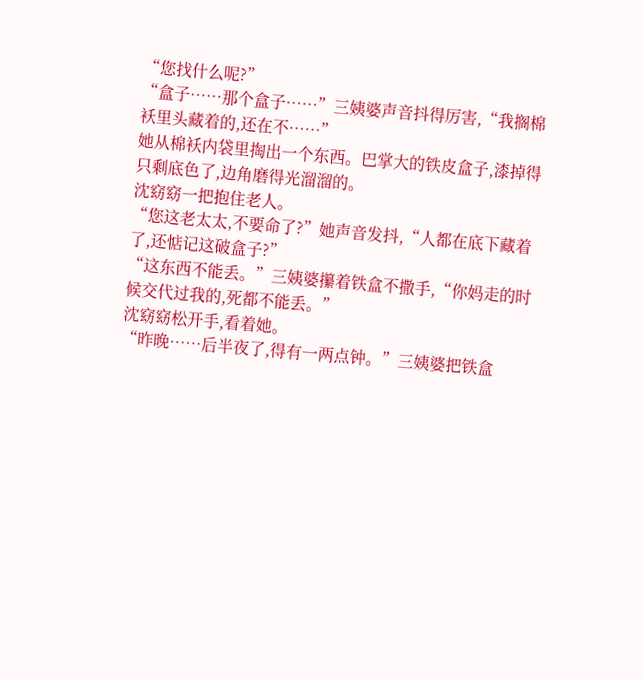“您找什么呢?”
“盒子……那个盒子……”三姨婆声音抖得厉害,“我搁棉袄里头藏着的,还在不……”
她从棉袄内袋里掏出一个东西。巴掌大的铁皮盒子,漆掉得只剩底色了,边角磨得光溜溜的。
沈窈窈一把抱住老人。
“您这老太太,不要命了?”她声音发抖,“人都在底下藏着了,还惦记这破盒子?”
“这东西不能丢。”三姨婆攥着铁盒不撒手,“你妈走的时候交代过我的,死都不能丢。”
沈窈窈松开手,看着她。
“昨晚……后半夜了,得有一两点钟。”三姨婆把铁盒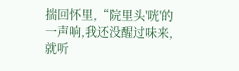揣回怀里,“院里头'咣'的一声响,我还没醒过味来,就听